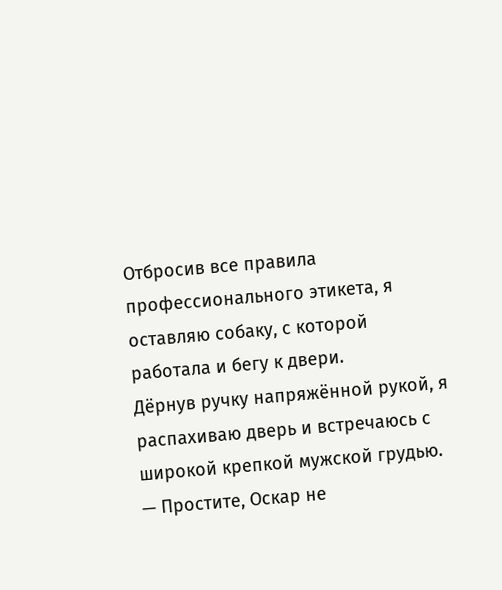Отбросив все правила профессионального этикета, я оставляю собаку, с которой работала и бегу к двери.
Дёрнув ручку напряжённой рукой, я распахиваю дверь и встречаюсь с широкой крепкой мужской грудью.
— Простите, Оскар не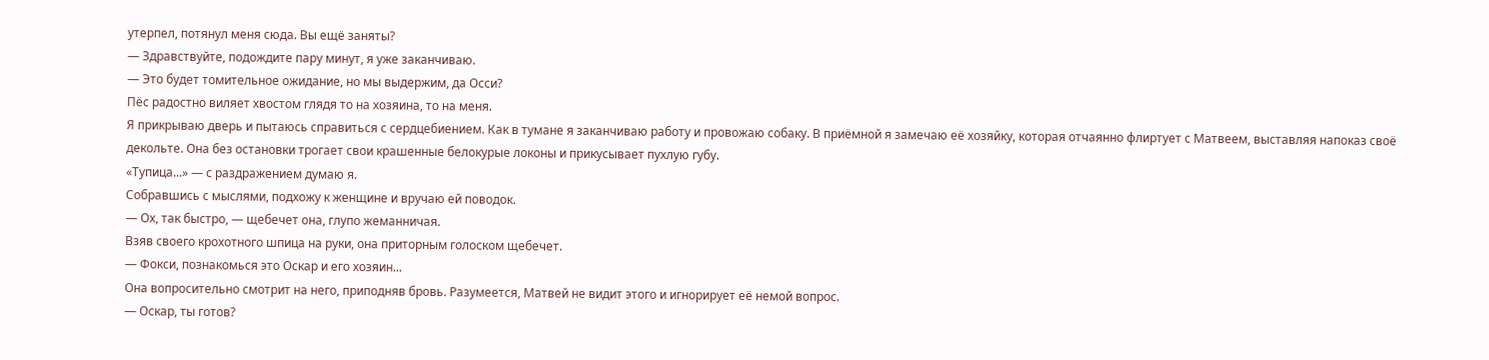утерпел, потянул меня сюда. Вы ещё заняты?
— Здравствуйте, подождите пару минут, я уже заканчиваю.
— Это будет томительное ожидание, но мы выдержим, да Осси?
Пёс радостно виляет хвостом глядя то на хозяина, то на меня.
Я прикрываю дверь и пытаюсь справиться с сердцебиением. Как в тумане я заканчиваю работу и провожаю собаку. В приёмной я замечаю её хозяйку, которая отчаянно флиртует с Матвеем, выставляя напоказ своё декольте. Она без остановки трогает свои крашенные белокурые локоны и прикусывает пухлую губу.
«Тупица...» — с раздражением думаю я.
Собравшись с мыслями, подхожу к женщине и вручаю ей поводок.
— Ох, так быстро, — щебечет она, глупо жеманничая.
Взяв своего крохотного шпица на руки, она приторным голоском щебечет.
— Фокси, познакомься это Оскар и его хозяин...
Она вопросительно смотрит на него, приподняв бровь. Разумеется, Матвей не видит этого и игнорирует её немой вопрос.
— Оскар, ты готов?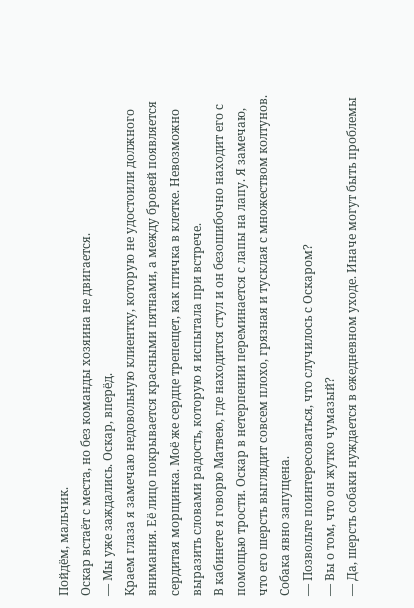Пойдём, мальчик.
Оскар встаёт с места, но без команды хозяина не двигается.
— Мы уже заждались. Оскар, вперёд.
Краем глаза я замечаю недовольную клиентку, которую не удостоили должного внимания. Её лицо покрывается красными пятнами, а между бровей появляется сердитая морщинка. Моё же сердце трепещет, как птичка в клетке. Невозможно выразить словами радость, которую я испытала при встрече.
В кабинете я говорю Матвею, где находится стул и он безошибочно находит его с помощью трости. Оскар в нетерпении переминается с лапы на лапу. Я замечаю, что его шерсть выглядит совсем плохо, грязная и тусклая с множеством колтунов. Собака явно запущена.
— Позвольте поинтересоваться, что случилось с Оскаром?
— Вы о том, что он жутко чумазый?
— Да, шерсть собаки нуждается в ежедневном уходе. Иначе могут быть проблемы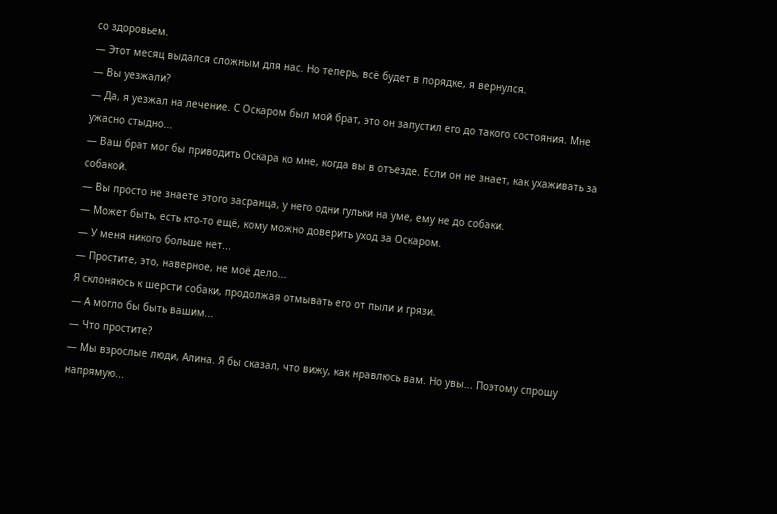со здоровьем.
— Этот месяц выдался сложным для нас. Но теперь, всё будет в порядке, я вернулся.
— Вы уезжали?
— Да, я уезжал на лечение. С Оскаром был мой брат, это он запустил его до такого состояния. Мне ужасно стыдно...
— Ваш брат мог бы приводить Оскара ко мне, когда вы в отъезде. Если он не знает, как ухаживать за собакой.
— Вы просто не знаете этого засранца, у него одни гульки на уме, ему не до собаки.
— Может быть, есть кто-то ещё, кому можно доверить уход за Оскаром.
— У меня никого больше нет...
— Простите, это, наверное, не моё дело...
Я склоняюсь к шерсти собаки, продолжая отмывать его от пыли и грязи.
— А могло бы быть вашим...
— Что простите?
— Мы взрослые люди, Алина. Я бы сказал, что вижу, как нравлюсь вам. Но увы... Поэтому спрошу напрямую...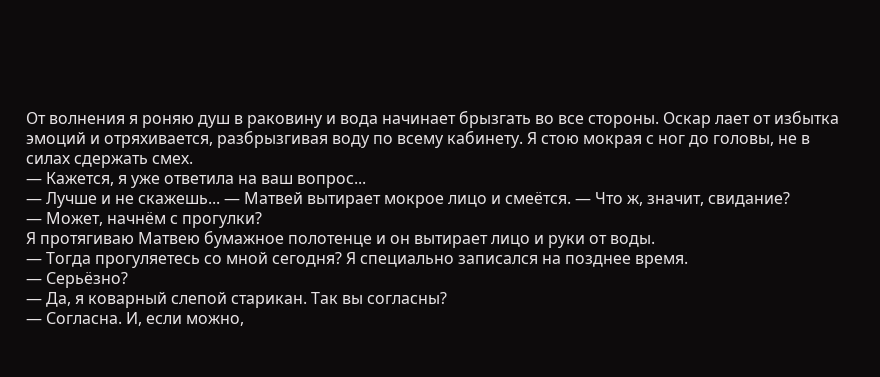От волнения я роняю душ в раковину и вода начинает брызгать во все стороны. Оскар лает от избытка эмоций и отряхивается, разбрызгивая воду по всему кабинету. Я стою мокрая с ног до головы, не в силах сдержать смех.
— Кажется, я уже ответила на ваш вопрос...
— Лучше и не скажешь... — Матвей вытирает мокрое лицо и смеётся. — Что ж, значит, свидание?
— Может, начнём с прогулки?
Я протягиваю Матвею бумажное полотенце и он вытирает лицо и руки от воды.
— Тогда прогуляетесь со мной сегодня? Я специально записался на позднее время.
— Серьёзно?
— Да, я коварный слепой старикан. Так вы согласны?
— Согласна. И, если можно,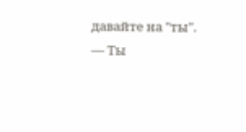давайте на "ты".
— Ты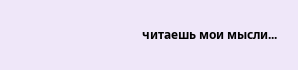читаешь мои мысли...